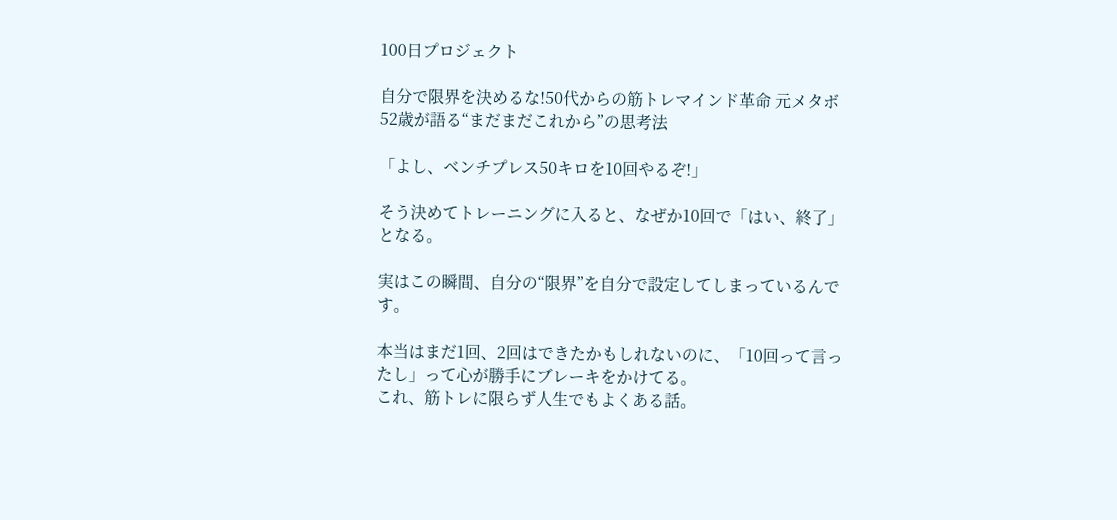100日プロジェクト

自分で限界を決めるな!50代からの筋トレマインド革命 元メタボ52歳が語る“まだまだこれから”の思考法

「よし、ベンチプレス50キロを10回やるぞ!」

そう決めてトレーニングに入ると、なぜか10回で「はい、終了」となる。

実はこの瞬間、自分の“限界”を自分で設定してしまっているんです。

本当はまだ1回、2回はできたかもしれないのに、「10回って言ったし」って心が勝手にブレーキをかけてる。
これ、筋トレに限らず人生でもよくある話。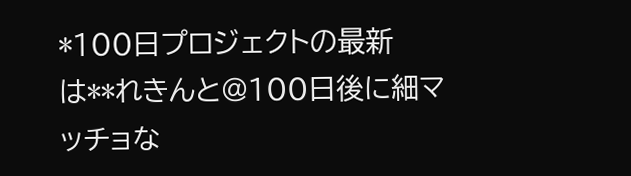*100日プロジェクトの最新は**れきんと@100日後に細マッチョな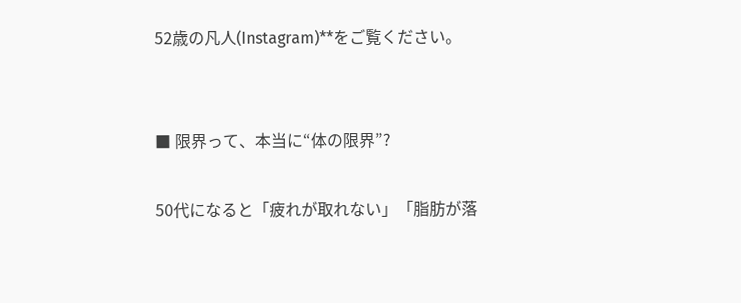52歳の凡人(Instagram)**をご覧ください。


■ 限界って、本当に“体の限界”?

50代になると「疲れが取れない」「脂肪が落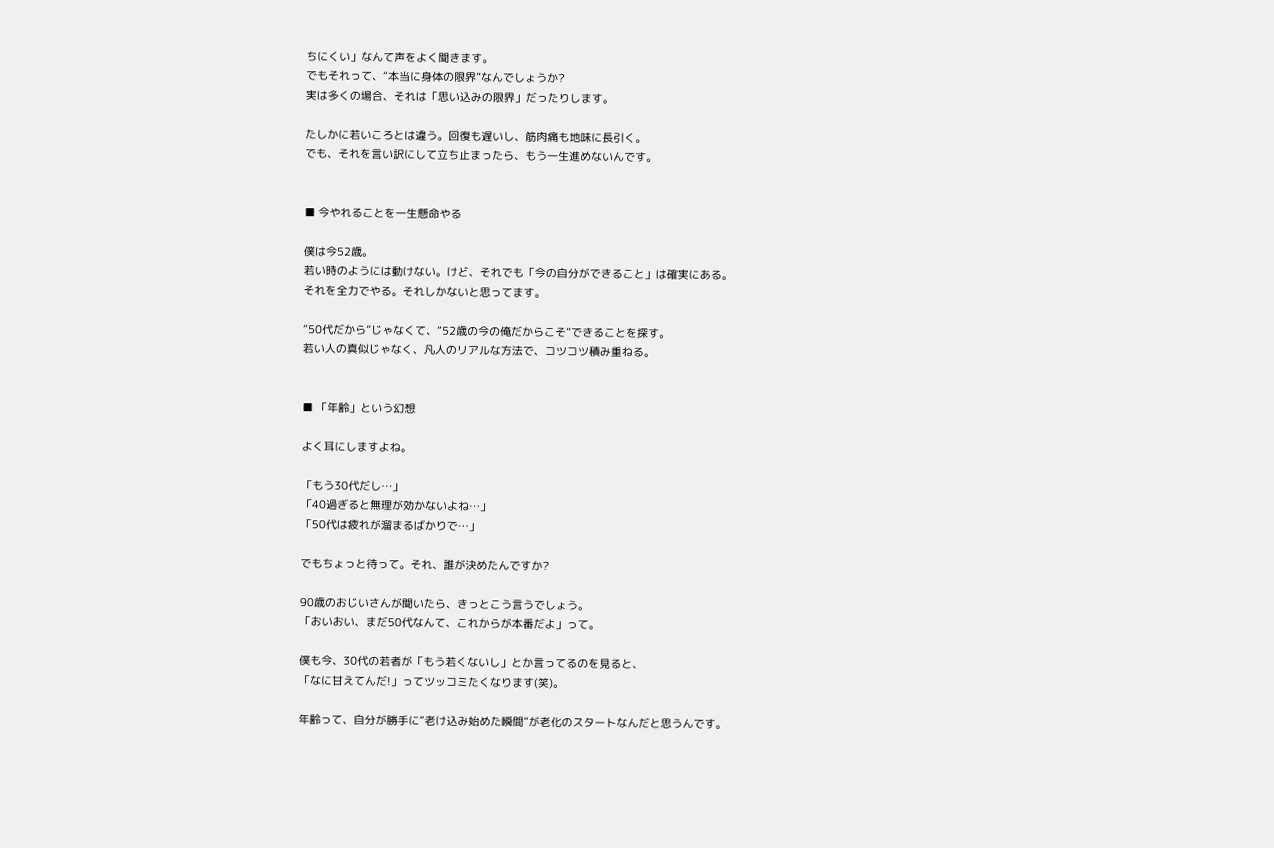ちにくい」なんて声をよく聞きます。
でもそれって、“本当に身体の限界”なんでしょうか?
実は多くの場合、それは「思い込みの限界」だったりします。

たしかに若いころとは違う。回復も遅いし、筋肉痛も地味に長引く。
でも、それを言い訳にして立ち止まったら、もう一生進めないんです。


■ 今やれることを一生懸命やる

僕は今52歳。
若い時のようには動けない。けど、それでも「今の自分ができること」は確実にある。
それを全力でやる。それしかないと思ってます。

“50代だから”じゃなくて、“52歳の今の俺だからこそ”できることを探す。
若い人の真似じゃなく、凡人のリアルな方法で、コツコツ積み重ねる。


■ 「年齢」という幻想

よく耳にしますよね。

「もう30代だし…」
「40過ぎると無理が効かないよね…」
「50代は疲れが溜まるばかりで…」

でもちょっと待って。それ、誰が決めたんですか?

90歳のおじいさんが聞いたら、きっとこう言うでしょう。
「おいおい、まだ50代なんて、これからが本番だよ」って。

僕も今、30代の若者が「もう若くないし」とか言ってるのを見ると、
「なに甘えてんだ!」ってツッコミたくなります(笑)。

年齢って、自分が勝手に“老け込み始めた瞬間”が老化のスタートなんだと思うんです。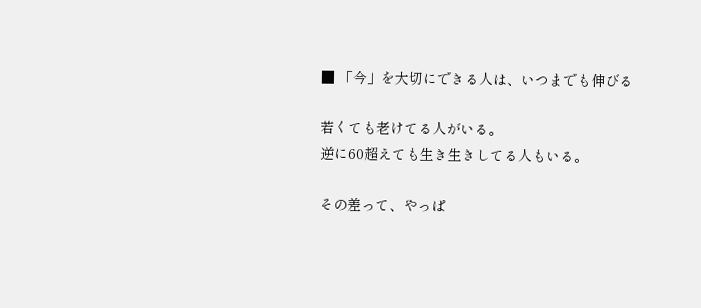■ 「今」を大切にできる人は、いつまでも伸びる

若くても老けてる人がいる。
逆に60超えても生き生きしてる人もいる。

その差って、やっぱ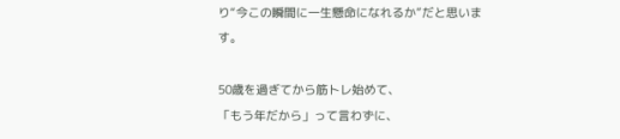り“今この瞬間に一生懸命になれるか”だと思います。

50歳を過ぎてから筋トレ始めて、
「もう年だから」って言わずに、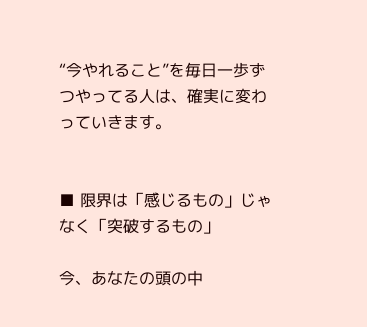“今やれること”を毎日一歩ずつやってる人は、確実に変わっていきます。


■ 限界は「感じるもの」じゃなく「突破するもの」

今、あなたの頭の中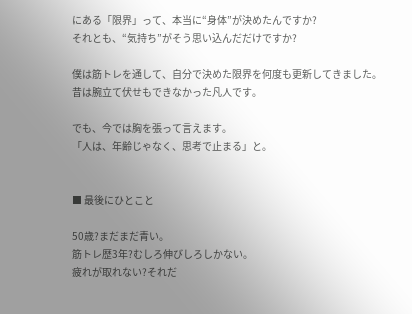にある「限界」って、本当に“身体”が決めたんですか?
それとも、“気持ち”がそう思い込んだだけですか?

僕は筋トレを通して、自分で決めた限界を何度も更新してきました。
昔は腕立て伏せもできなかった凡人です。

でも、今では胸を張って言えます。
「人は、年齢じゃなく、思考で止まる」と。


■ 最後にひとこと

50歳?まだまだ青い。
筋トレ歴3年?むしろ伸びしろしかない。
疲れが取れない?それだ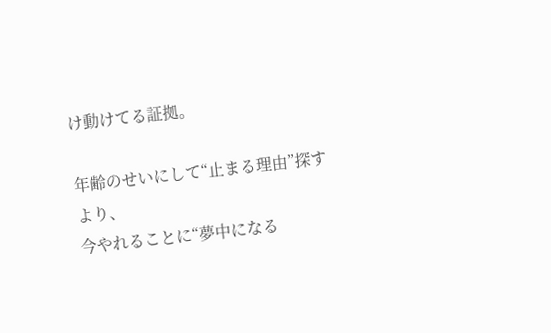け動けてる証拠。

年齢のせいにして“止まる理由”探すより、
今やれることに“夢中になる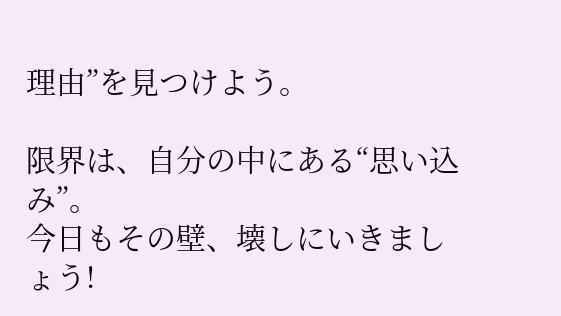理由”を見つけよう。

限界は、自分の中にある“思い込み”。
今日もその壁、壊しにいきましょう!